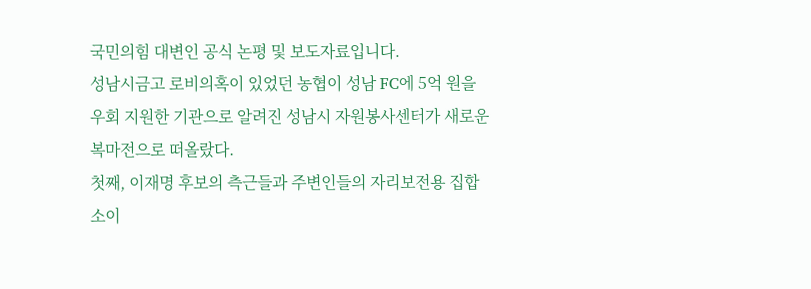국민의힘 대변인 공식 논평 및 보도자료입니다.
성남시금고 로비의혹이 있었던 농협이 성남 FC에 5억 원을 우회 지원한 기관으로 알려진 성남시 자원봉사센터가 새로운 복마전으로 떠올랐다.
첫째, 이재명 후보의 측근들과 주변인들의 자리보전용 집합소이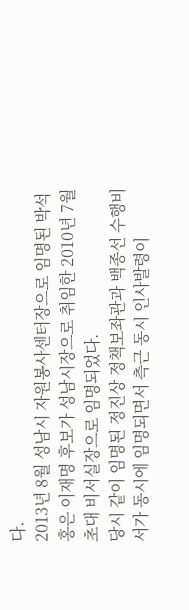다.
2013년 8월 성남시 자원봉사센터장으로 임명된 박석홍은 이재명 후보가 성남시장으로 취임한 2010년 7월 초대 비서실장으로 임명되었다.
당시 같이 임명된 정진상 정책보좌관과 백종선 수행비서가 동시에 임명되면서 측근 동시 인사발령이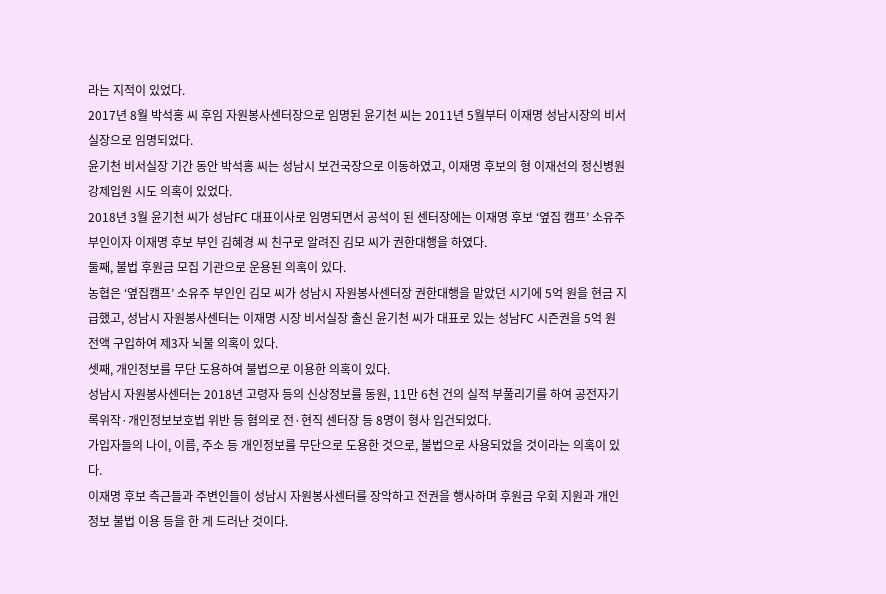라는 지적이 있었다.
2017년 8월 박석홍 씨 후임 자원봉사센터장으로 임명된 윤기천 씨는 2011년 5월부터 이재명 성남시장의 비서실장으로 임명되었다.
윤기천 비서실장 기간 동안 박석홍 씨는 성남시 보건국장으로 이동하였고, 이재명 후보의 형 이재선의 정신병원 강제입원 시도 의혹이 있었다.
2018년 3월 윤기천 씨가 성남FC 대표이사로 임명되면서 공석이 된 센터장에는 이재명 후보 ‘옆집 캠프’ 소유주 부인이자 이재명 후보 부인 김혜경 씨 친구로 알려진 김모 씨가 권한대행을 하였다.
둘째, 불법 후원금 모집 기관으로 운용된 의혹이 있다.
농협은 ‘옆집캠프’ 소유주 부인인 김모 씨가 성남시 자원봉사센터장 권한대행을 맡았던 시기에 5억 원을 현금 지급했고, 성남시 자원봉사센터는 이재명 시장 비서실장 출신 윤기천 씨가 대표로 있는 성남FC 시즌권을 5억 원 전액 구입하여 제3자 뇌물 의혹이 있다.
셋째, 개인정보를 무단 도용하여 불법으로 이용한 의혹이 있다.
성남시 자원봉사센터는 2018년 고령자 등의 신상정보를 동원, 11만 6천 건의 실적 부풀리기를 하여 공전자기록위작·개인정보보호법 위반 등 혐의로 전·현직 센터장 등 8명이 형사 입건되었다.
가입자들의 나이, 이름, 주소 등 개인정보를 무단으로 도용한 것으로, 불법으로 사용되었을 것이라는 의혹이 있다.
이재명 후보 측근들과 주변인들이 성남시 자원봉사센터를 장악하고 전권을 행사하며 후원금 우회 지원과 개인정보 불법 이용 등을 한 게 드러난 것이다.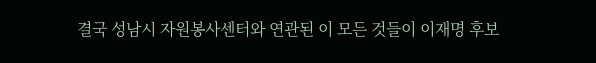결국 성남시 자원봉사센터와 연관된 이 모든 것들이 이재명 후보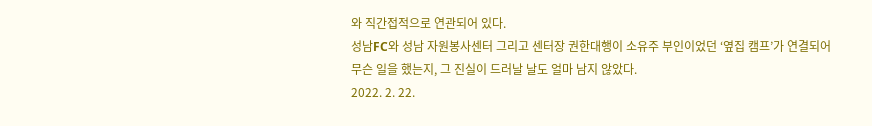와 직간접적으로 연관되어 있다.
성남FC와 성남 자원봉사센터 그리고 센터장 권한대행이 소유주 부인이었던 ‘옆집 캠프’가 연결되어 무슨 일을 했는지, 그 진실이 드러날 날도 얼마 남지 않았다.
2022. 2. 22.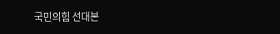국민의힘 선대본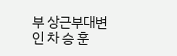부 상근부대변인 차 승 훈